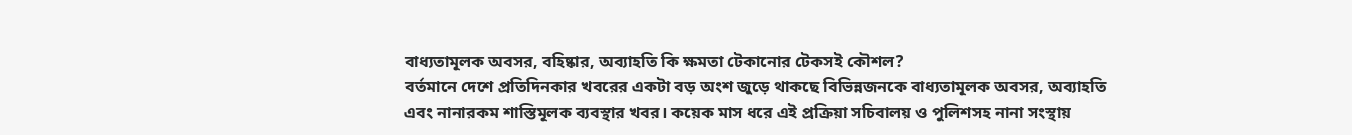বাধ্যতামূলক অবসর, বহিষ্কার, অব্যাহতি কি ক্ষমতা টেকানোর টেকসই কৌশল?
বর্তমানে দেশে প্রতিদিনকার খবরের একটা বড় অংশ জুড়ে থাকছে বিভিন্নজনকে বাধ্যতামূলক অবসর, অব্যাহতি এবং নানারকম শাস্তিমূলক ব্যবস্থার খবর। কয়েক মাস ধরে এই প্রক্রিয়া সচিবালয় ও পুলিশসহ নানা সংস্থায়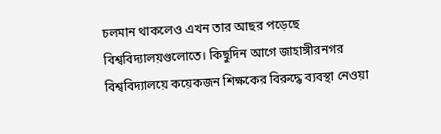চলমান থাকলেও এখন তার আছর পড়েছে বিশ্ববিদ্যালয়গুলোতে। কিছুদিন আগে জাহাঙ্গীরনগর বিশ্ববিদ্যালয়ে কয়েকজন শিক্ষকের বিরুদ্ধে ব্যবস্থা নেওয়া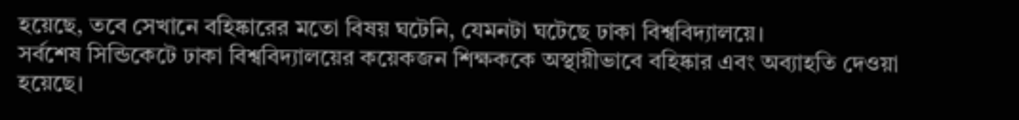হয়েছে, তবে সেখানে বহিষ্কারের মতো বিষয় ঘটেনি, যেমনটা ঘটেছে ঢাকা বিশ্ববিদ্যালয়ে।
সর্বশেষ সিন্ডিকেটে ঢাকা বিশ্ববিদ্যালয়ের কয়েকজন শিক্ষককে অস্থায়ীভাবে বহিষ্কার এবং অব্যাহতি দেওয়া হয়েছে।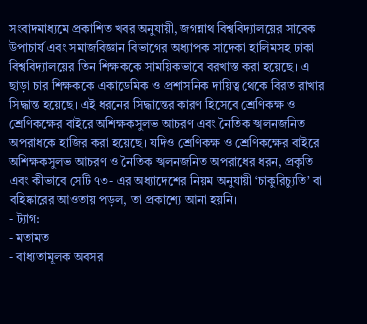সংবাদমাধ্যমে প্রকাশিত খবর অনুযায়ী, জগন্নাথ বিশ্ববিদ্যালয়ের সাবেক উপাচার্য এবং সমাজবিজ্ঞান বিভাগের অধ্যাপক সাদেকা হালিমসহ ঢাকা বিশ্ববিদ্যালয়ের তিন শিক্ষককে সাময়িকভাবে বরখাস্ত করা হয়েছে। এ ছাড়া চার শিক্ষককে একাডেমিক ও প্রশাসনিক দায়িত্ব থেকে বিরত রাখার সিদ্ধান্ত হয়েছে। এই ধরনের সিদ্ধান্তের কারণ হিসেবে শ্রেণিকক্ষ ও শ্রেণিকক্ষের বাইরে অশিক্ষকসুলভ আচরণ এবং নৈতিক স্খলনজনিত অপরাধকে হাজির করা হয়েছে। যদিও শ্রেণিকক্ষ ও শ্রেণিকক্ষের বাইরে অশিক্ষকসুলভ আচরণ ও নৈতিক স্খলনজনিত অপরাধের ধরন, প্রকৃতি এবং কীভাবে সেটি ৭৩- এর অধ্যাদেশের নিয়ম অনুযায়ী ‘চাকুরিচ্যুতি’ বা বহিষ্কারের আওতায় পড়ল, তা প্রকাশ্যে আনা হয়নি।
- ট্যাগ:
- মতামত
- বাধ্যতামূলক অবসর